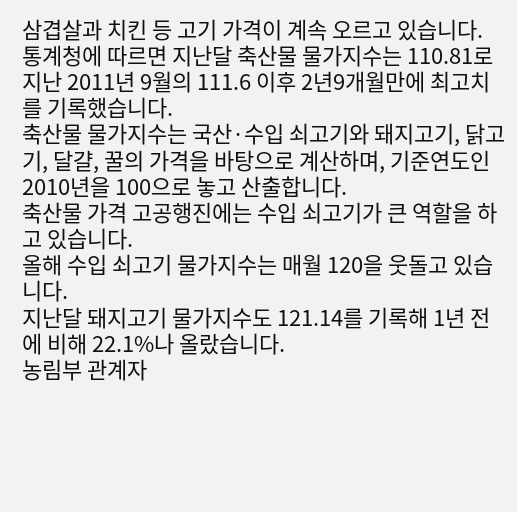삼겹살과 치킨 등 고기 가격이 계속 오르고 있습니다.
통계청에 따르면 지난달 축산물 물가지수는 110.81로 지난 2011년 9월의 111.6 이후 2년9개월만에 최고치를 기록했습니다.
축산물 물가지수는 국산·수입 쇠고기와 돼지고기, 닭고기, 달걀, 꿀의 가격을 바탕으로 계산하며, 기준연도인 2010년을 100으로 놓고 산출합니다.
축산물 가격 고공행진에는 수입 쇠고기가 큰 역할을 하고 있습니다.
올해 수입 쇠고기 물가지수는 매월 120을 웃돌고 있습니다.
지난달 돼지고기 물가지수도 121.14를 기록해 1년 전에 비해 22.1%나 올랐습니다.
농림부 관계자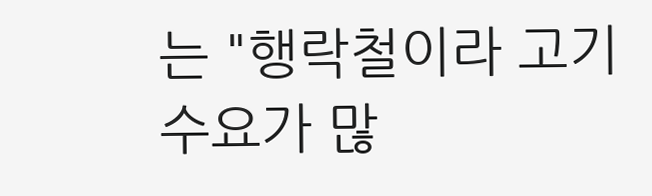는 "행락철이라 고기 수요가 많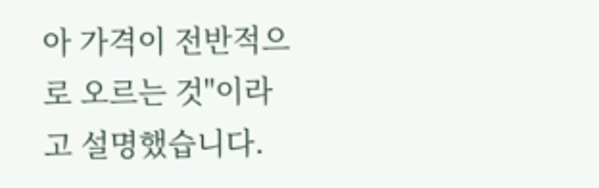아 가격이 전반적으로 오르는 것"이라고 설명했습니다.